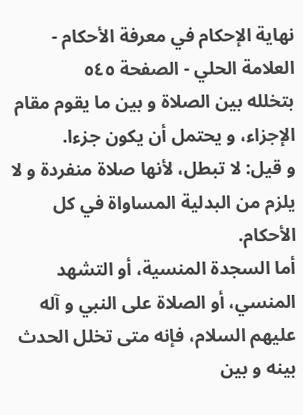نهاية الإحكام في معرفة الأحكام - العلامة الحلي - الصفحة ٥٤٥
بتخلله بين الصلاة و بين ما يقوم مقام الإجزاء، و يحتمل أن يكون جزءا.
و قيل: لا تبطل، لأنها صلاة منفردة و لا يلزم من البدلية المساواة في كل الأحكام.
أما السجدة المنسية، أو التشهد المنسي، أو الصلاة على النبي و آله عليهم السلام، فإنه متى تخلل الحدث بينه و بين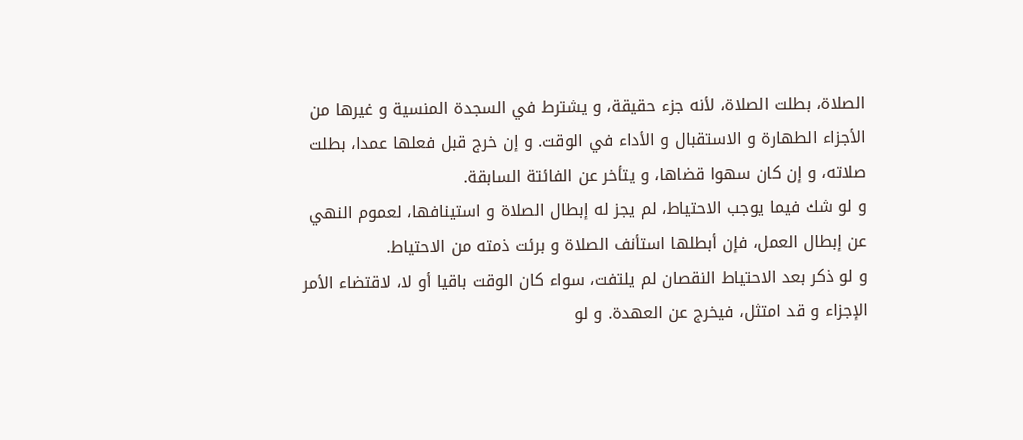الصلاة، بطلت الصلاة، لأنه جزء حقيقة، و يشترط في السجدة المنسية و غيرها من الأجزاء الطهارة و الاستقبال و الأداء في الوقت. و إن خرج قبل فعلها عمدا، بطلت صلاته، و إن كان سهوا قضاها، و يتأخر عن الفائتة السابقة.
و لو شك فيما يوجب الاحتياط، لم يجز له إبطال الصلاة و استينافها، لعموم النهي عن إبطال العمل، فإن أبطلها استأنف الصلاة و برئت ذمته من الاحتياط.
و لو ذكر بعد الاحتياط النقصان لم يلتفت، سواء كان الوقت باقيا أو لا، لاقتضاء الأمر الإجزاء و قد امتثل، فيخرج عن العهدة. و لو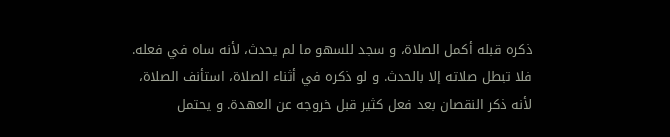ذكره قبله أكمل الصلاة، و سجد للسهو ما لم يحدث، لأنه ساه في فعله. فلا تبطل صلاته إلا بالحدث. و لو ذكره في أثناء الصلاة، استأنف الصلاة، لأنه ذكر النقصان بعد فعل كثير قبل خروجه عن العهدة. و يحتمل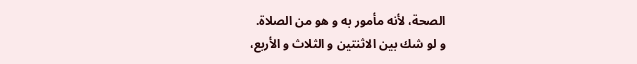الصحة، لأنه مأمور به و هو من الصلاة.
و لو شك بين الاثنتين و الثلاث و الأربع،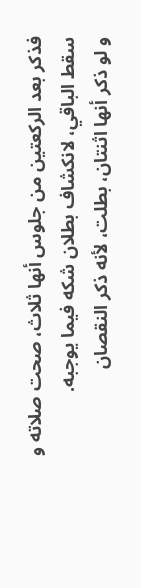فذكر بعد الركعتين من جلوس أنها ثلاث، صحت صلاته و سقط الباقي، لانكشاف بطلان شكه فيما يوجبه.
و لو ذكر أنها اثنتان، بطلت، لأنه ذكر النقصان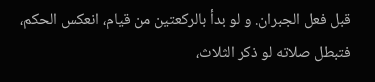قبل فعل الجبران. و لو بدأ بالركعتين من قيام، انعكس الحكم، فتبطل صلاته لو ذكر الثلاث،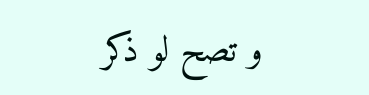و تصح لو ذكر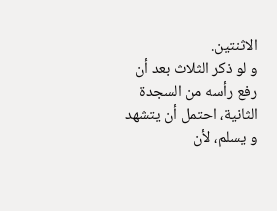الاثنتين.
و لو ذكر الثلاث بعد أن رفع رأسه من السجدة الثانية، احتمل أن يتشهد و يسلم، لأن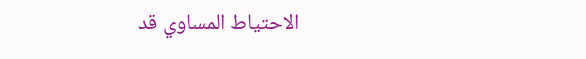الاحتياط المساوي قد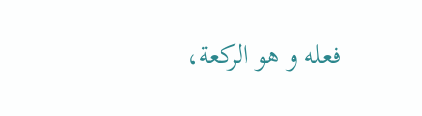فعله و هو الركعة،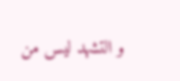و التشهد ليس من